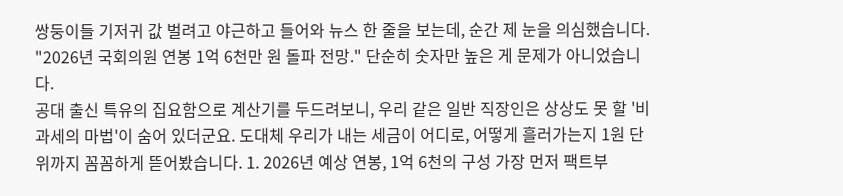쌍둥이들 기저귀 값 벌려고 야근하고 들어와 뉴스 한 줄을 보는데, 순간 제 눈을 의심했습니다. "2026년 국회의원 연봉 1억 6천만 원 돌파 전망." 단순히 숫자만 높은 게 문제가 아니었습니다.
공대 출신 특유의 집요함으로 계산기를 두드려보니, 우리 같은 일반 직장인은 상상도 못 할 '비과세의 마법'이 숨어 있더군요. 도대체 우리가 내는 세금이 어디로, 어떻게 흘러가는지 1원 단위까지 꼼꼼하게 뜯어봤습니다. 1. 2026년 예상 연봉, 1억 6천의 구성 가장 먼저 팩트부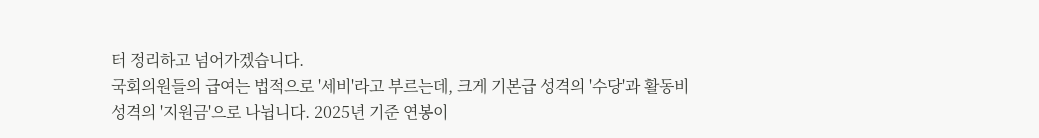터 정리하고 넘어가겠습니다.
국회의원들의 급여는 법적으로 '세비'라고 부르는데, 크게 기본급 성격의 '수당'과 활동비 성격의 '지원금'으로 나뉩니다. 2025년 기준 연봉이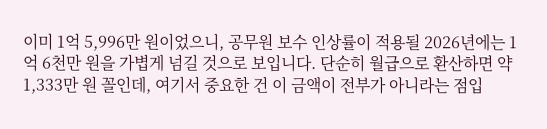이미 1억 5,996만 원이었으니, 공무원 보수 인상률이 적용될 2026년에는 1억 6천만 원을 가볍게 넘길 것으로 보입니다. 단순히 월급으로 환산하면 약 1,333만 원 꼴인데, 여기서 중요한 건 이 금액이 전부가 아니라는 점입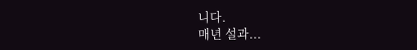니다.
매년 설과...